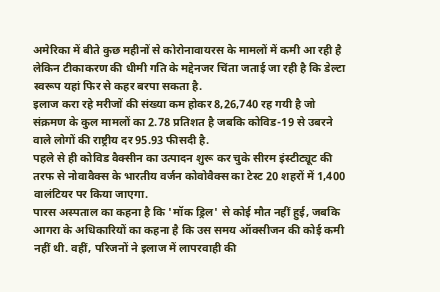अमेरिका में बीते कुछ महीनों से कोरोनावायरस के मामलों में कमी आ रही है लेकिन टीकाकरण की धीमी गति के मद्देनजर चिंता जताई जा रही है कि डेल्टा स्वरूप यहां फिर से कहर बरपा सकता है.
इलाज करा रहे मरीजों की संख्या कम होकर 8,26,740 रह गयी है जो संक्रमण के कुल मामलों का 2.78 प्रतिशत है जबकि कोविड-19 से उबरने वाले लोगों की राष्ट्रीय दर 95.93 फीसदी है.
पहले से ही कोविड वैक्सीन का उत्पादन शुरू कर चुके सीरम इंस्टीट्यूट की तरफ से नोवावैक्स के भारतीय वर्जन कोवोवैक्स का टेस्ट 20 शहरों में 1,400 वालंटियर पर किया जाएगा.
पारस अस्पताल का कहना है कि 'मॉक ड्रिल' से कोई मौत नहीं हुई, जबकि आगरा के अधिकारियों का कहना है कि उस समय ऑक्सीजन की कोई कमी नहीं थी. वहीं, परिजनों ने इलाज में लापरवाही की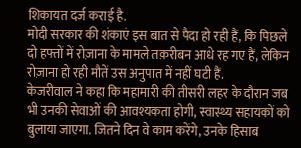शिकायत दर्ज कराई है.
मोदी सरकार की शंकाएं इस बात से पैदा हो रही हैं, कि पिछले दो हफ्तों में रोज़ाना के मामले तक़रीबन आधे रह गए हैं, लेकिन रोज़ाना हो रही मौतें उस अनुपात में नहीं घटी हैं.
केजरीवाल ने कहा कि महामारी की तीसरी लहर के दौरान जब भी उनकी सेवाओं की आवश्यकता होगी, स्वास्थ्य सहायकों को बुलाया जाएगा. जितने दिन वे काम करेंगे, उनके हिसाब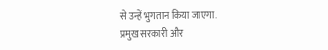से उन्हें भुगतान किया जाएगा.
प्रमुख सरकारी और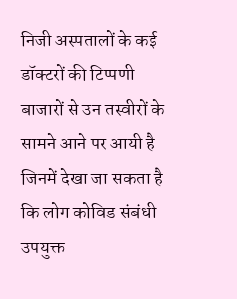निजी अस्पतालों के कई डॉक्टरों की टिप्पणी बाजारों से उन तस्वीरों के सामने आने पर आयी है जिनमें देखा जा सकता है कि लोग कोविड संबंधी उपयुक्त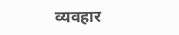व्यवहार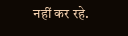नहीं कर रहे.